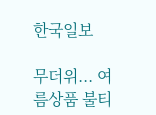한국일보

무더위... 여름상품 불티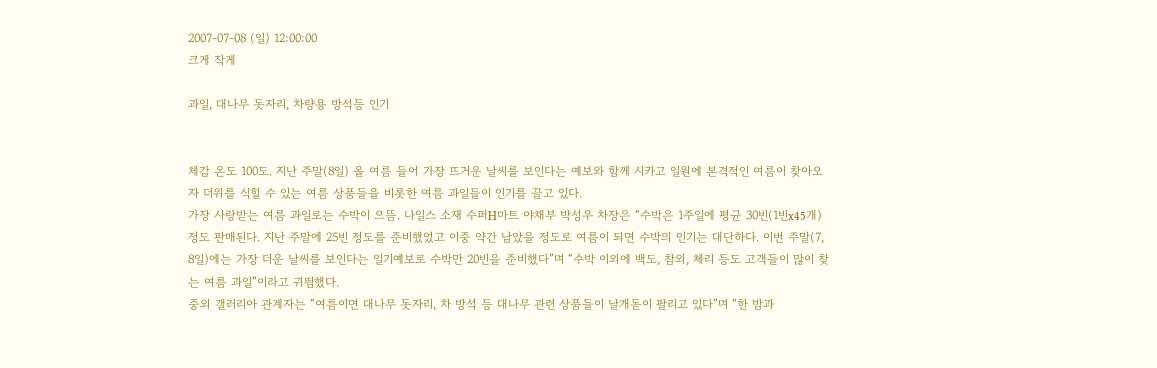2007-07-08 (일) 12:00:00
크게 작게

과일, 대나무 돗자리, 차량용 방석등 인기


체감 온도 100도. 지난 주말(8일) 올 여름 들어 가장 뜨거운 날씨를 보인다는 예보와 함께 시카고 일원에 본격적인 여름이 찾아오자 더위를 식힐 수 있는 여름 상품들을 비롯한 여름 과일들이 인기를 끌고 있다.
가장 사랑받는 여름 과일로는 수박이 으뜸. 나일스 소재 수퍼H마트 야채부 박성우 차장은 “수박은 1주일에 평균 30빈(1빈x45개) 정도 판매된다. 지난 주말에 25빈 정도를 준비했었고 이중 약간 남았을 정도로 여름이 되면 수박의 인기는 대단하다. 이번 주말(7, 8일)에는 가장 더운 날씨를 보인다는 일기예보로 수박만 20빈을 준비했다”며 “수박 이외에 백도, 참외, 체리 등도 고객들이 많이 찾는 여름 과일”이라고 귀띔했다.
중외 갤러리아 관계자는 “여름이면 대나무 돗자리, 차 방석 등 대나무 관련 상품들이 날개돋이 팔리고 있다”며 “한 밤과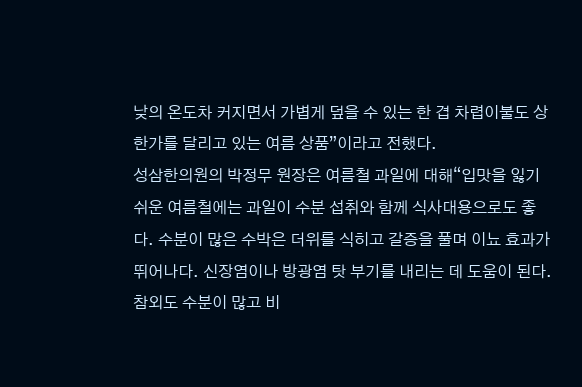낮의 온도차 커지면서 가볍게 덮을 수 있는 한 겹 차렵이불도 상한가를 달리고 있는 여름 상품”이라고 전했다.
성삼한의원의 박정무 원장은 여름철 과일에 대해“입맛을 잃기 쉬운 여름철에는 과일이 수분 섭취와 함께 식사대용으로도 좋다. 수분이 많은 수박은 더위를 식히고 갈증을 풀며 이뇨 효과가 뛰어나다. 신장염이나 방광염 탓 부기를 내리는 데 도움이 된다. 참외도 수분이 많고 비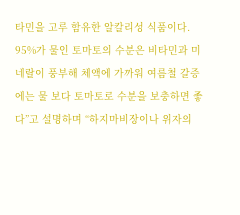타민을 고루 함유한 알칼리성 식품이다. 95%가 물인 토마토의 수분은 비타민과 미네랄이 풍부해 체액에 가까워 여름철 갈증에는 물 보다 토마토로 수분을 보충하면 좋다”고 설명하며 “하지마비장이나 위자의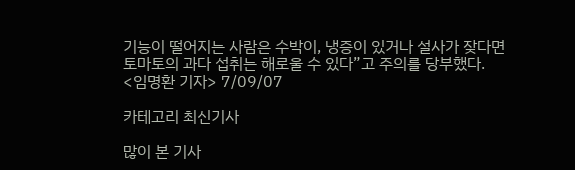기능이 떨어지는 사람은 수박이, 냉증이 있거나 설사가 잦다면 토마토의 과다 섭취는 해로울 수 있다”고 주의를 당부했다.
<임명환 기자> 7/09/07

카테고리 최신기사

많이 본 기사